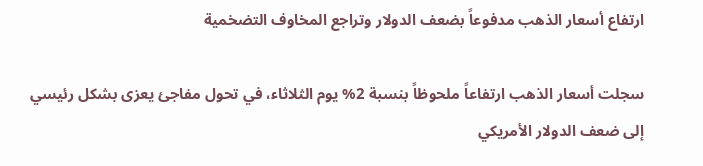ارتفاع أسعار الذهب مدفوعاً بضعف الدولار وتراجع المخاوف التضخمية

سجلت أسعار الذهب ارتفاعاً ملحوظاً بنسبة 2% يوم الثلاثاء، في تحول مفاجئ يعزى بشكل رئيسي إلى ضعف الدولار الأمريكي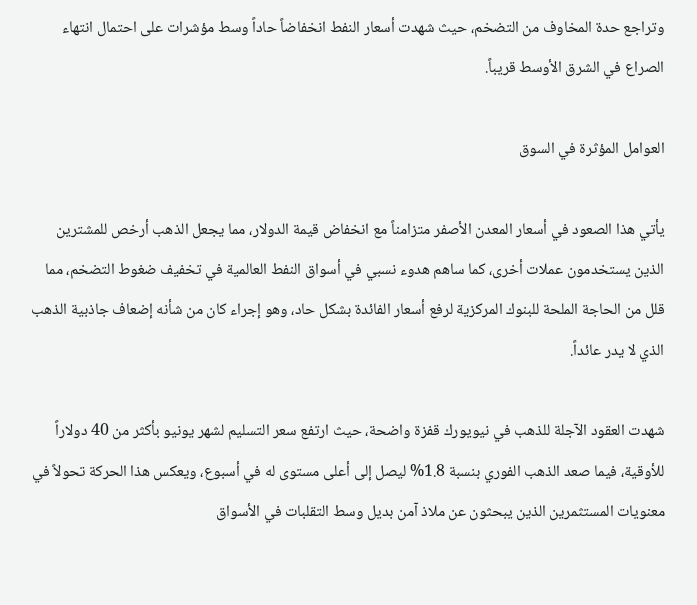وتراجع حدة المخاوف من التضخم، حيث شهدت أسعار النفط انخفاضاً حاداً وسط مؤشرات على احتمال انتهاء الصراع في الشرق الأوسط قريباً.

العوامل المؤثرة في السوق

يأتي هذا الصعود في أسعار المعدن الأصفر متزامناً مع انخفاض قيمة الدولار، مما يجعل الذهب أرخص للمشترين الذين يستخدمون عملات أخرى، كما ساهم هدوء نسبي في أسواق النفط العالمية في تخفيف ضغوط التضخم، مما قلل من الحاجة الملحة للبنوك المركزية لرفع أسعار الفائدة بشكل حاد، وهو إجراء كان من شأنه إضعاف جاذبية الذهب الذي لا يدر عائداً.

شهدت العقود الآجلة للذهب في نيويورك قفزة واضحة، حيث ارتفع سعر التسليم لشهر يونيو بأكثر من 40 دولاراً للأوقية، فيما صعد الذهب الفوري بنسبة 1.8% ليصل إلى أعلى مستوى له في أسبوع، ويعكس هذا الحركة تحولاً في معنويات المستثمرين الذين يبحثون عن ملاذ آمن بديل وسط التقلبات في الأسواق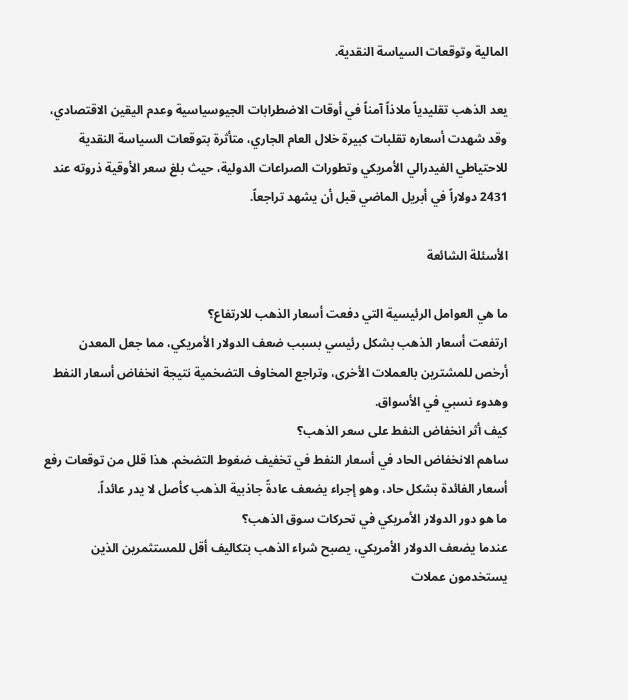المالية وتوقعات السياسة النقدية.

يعد الذهب تقليدياً ملاذاً آمناً في أوقات الاضطرابات الجيوسياسية وعدم اليقين الاقتصادي، وقد شهدت أسعاره تقلبات كبيرة خلال العام الجاري، متأثرة بتوقعات السياسة النقدية للاحتياطي الفيدرالي الأمريكي وتطورات الصراعات الدولية، حيث بلغ سعر الأوقية ذروته عند 2431 دولاراً في أبريل الماضي قبل أن يشهد تراجعاً.

الأسئلة الشائعة

ما هي العوامل الرئيسية التي دفعت أسعار الذهب للارتفاع؟
ارتفعت أسعار الذهب بشكل رئيسي بسبب ضعف الدولار الأمريكي، مما جعل المعدن أرخص للمشترين بالعملات الأخرى، وتراجع المخاوف التضخمية نتيجة انخفاض أسعار النفط وهدوء نسبي في الأسواق.
كيف أثر انخفاض النفط على سعر الذهب؟
ساهم الانخفاض الحاد في أسعار النفط في تخفيف ضغوط التضخم. هذا قلل من توقعات رفع أسعار الفائدة بشكل حاد، وهو إجراء يضعف عادةً جاذبية الذهب كأصل لا يدر عائداً.
ما هو دور الدولار الأمريكي في تحركات سوق الذهب؟
عندما يضعف الدولار الأمريكي، يصبح شراء الذهب بتكاليف أقل للمستثمرين الذين يستخدمون عملات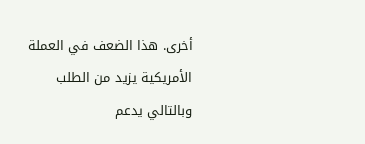أخرى. هذا الضعف في العملة الأمريكية يزيد من الطلب وبالتالي يدعم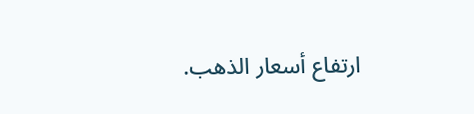ارتفاع أسعار الذهب.